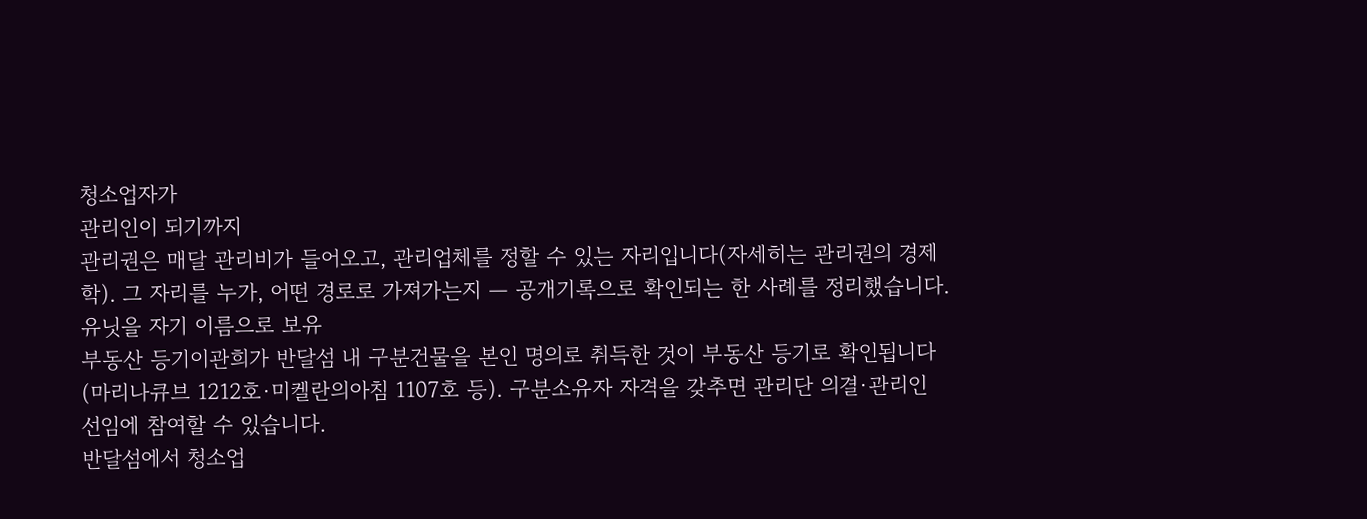청소업자가
관리인이 되기까지
관리권은 매달 관리비가 들어오고, 관리업체를 정할 수 있는 자리입니다(자세히는 관리권의 경제학). 그 자리를 누가, 어떤 경로로 가져가는지 — 공개기록으로 확인되는 한 사례를 정리했습니다.
유닛을 자기 이름으로 보유
부동산 등기이관희가 반달섬 내 구분건물을 본인 명의로 취득한 것이 부동산 등기로 확인됩니다(마리나큐브 1212호·미켈란의아침 1107호 등). 구분소유자 자격을 갖추면 관리단 의결·관리인 선임에 참여할 수 있습니다.
반달섬에서 청소업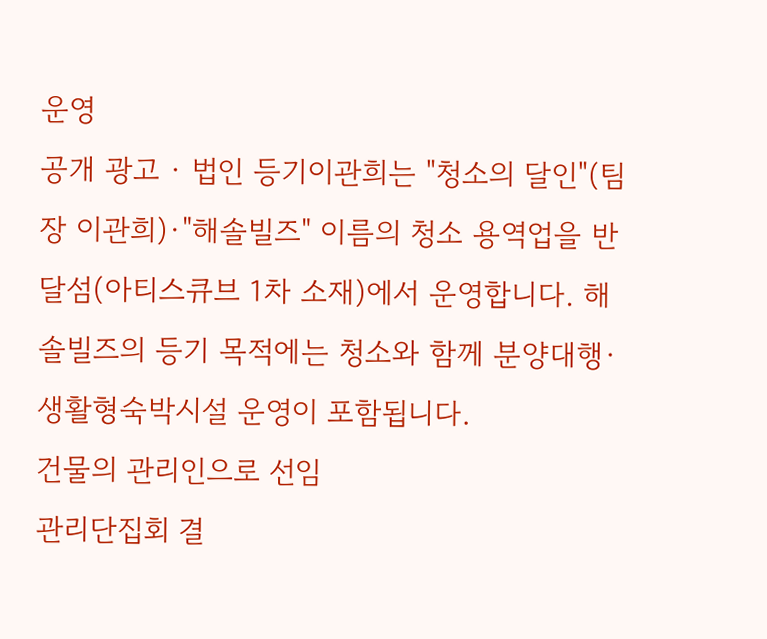운영
공개 광고 · 법인 등기이관희는 "청소의 달인"(팀장 이관희)·"해솔빌즈" 이름의 청소 용역업을 반달섬(아티스큐브 1차 소재)에서 운영합니다. 해솔빌즈의 등기 목적에는 청소와 함께 분양대행·생활형숙박시설 운영이 포함됩니다.
건물의 관리인으로 선임
관리단집회 결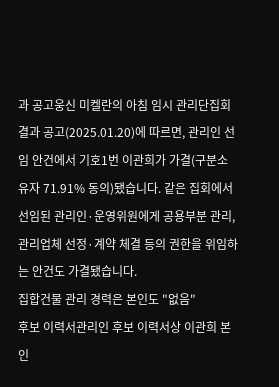과 공고웅신 미켈란의 아침 임시 관리단집회 결과 공고(2025.01.20)에 따르면, 관리인 선임 안건에서 기호1번 이관희가 가결(구분소유자 71.91% 동의)됐습니다. 같은 집회에서 선임된 관리인·운영위원에게 공용부분 관리, 관리업체 선정·계약 체결 등의 권한을 위임하는 안건도 가결됐습니다.
집합건물 관리 경력은 본인도 "없음"
후보 이력서관리인 후보 이력서상 이관희 본인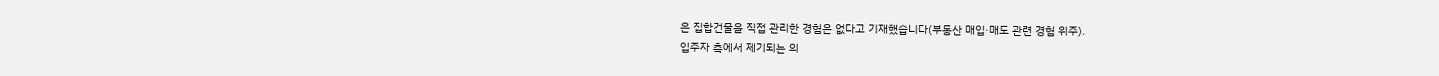은 집합건물을 직접 관리한 경험은 없다고 기재했습니다(부동산 매입·매도 관련 경험 위주).
입주자 측에서 제기되는 의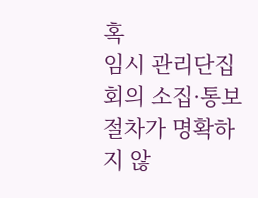혹
임시 관리단집회의 소집·통보 절차가 명확하지 않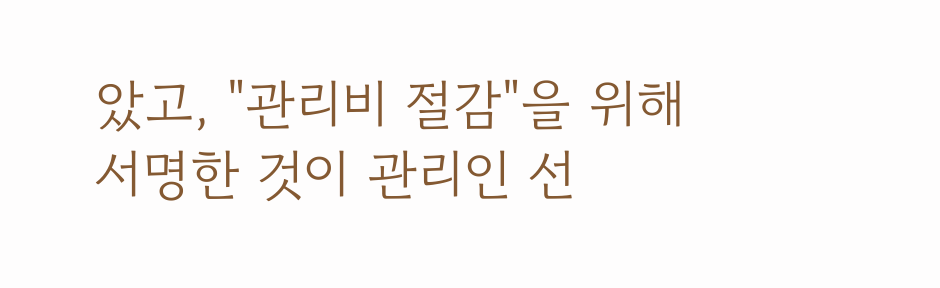았고, "관리비 절감"을 위해 서명한 것이 관리인 선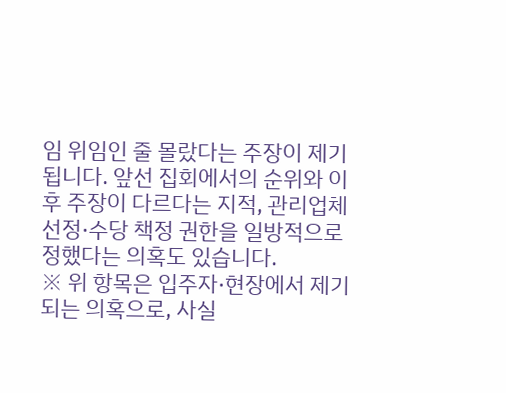임 위임인 줄 몰랐다는 주장이 제기됩니다. 앞선 집회에서의 순위와 이후 주장이 다르다는 지적, 관리업체 선정·수당 책정 권한을 일방적으로 정했다는 의혹도 있습니다.
※ 위 항목은 입주자·현장에서 제기되는 의혹으로, 사실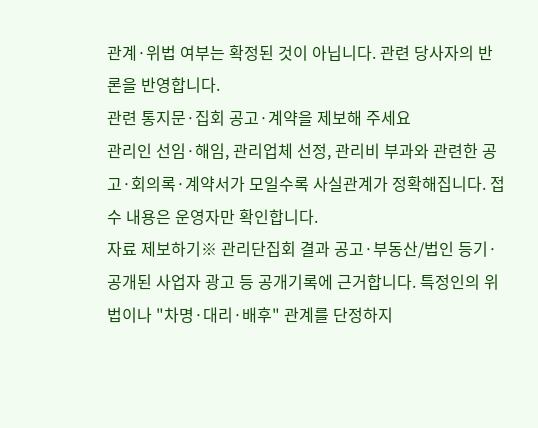관계·위법 여부는 확정된 것이 아닙니다. 관련 당사자의 반론을 반영합니다.
관련 통지문·집회 공고·계약을 제보해 주세요
관리인 선임·해임, 관리업체 선정, 관리비 부과와 관련한 공고·회의록·계약서가 모일수록 사실관계가 정확해집니다. 접수 내용은 운영자만 확인합니다.
자료 제보하기※ 관리단집회 결과 공고·부동산/법인 등기·공개된 사업자 광고 등 공개기록에 근거합니다. 특정인의 위법이나 "차명·대리·배후" 관계를 단정하지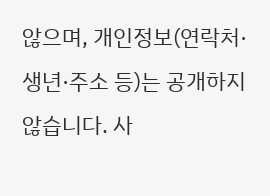않으며, 개인정보(연락처·생년·주소 등)는 공개하지 않습니다. 사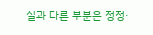실과 다른 부분은 정정·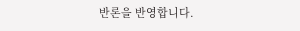반론을 반영합니다.